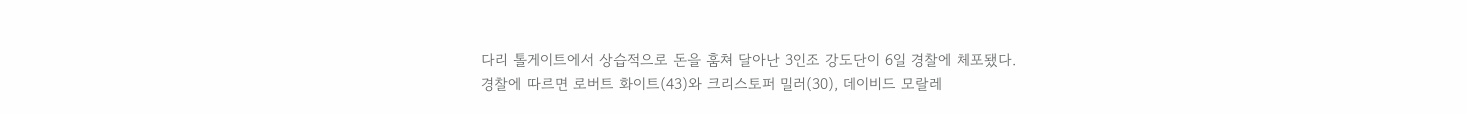다리 톨게이트에서 상습적으로 돈을 훔쳐 달아난 3인조 강도단이 6일 경찰에 체포됐다.
경찰에 따르면 로버트 화이트(43)와 크리스토퍼 밀러(30), 데이비드 모랄레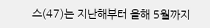스(47)는 지난해부터 올해 5월까지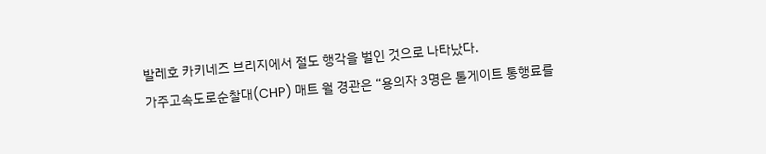발레호 카키네즈 브리지에서 절도 행각을 벌인 것으로 나타났다.
가주고속도로순찰대(CHP) 매트 월 경관은 “용의자 3명은 톨게이트 통행료를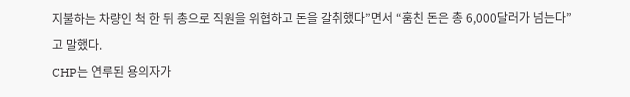지불하는 차량인 척 한 뒤 총으로 직원을 위협하고 돈을 갈취했다”면서 “훔친 돈은 총 6,000달러가 넘는다”고 말했다.
CHP는 연루된 용의자가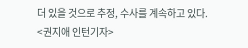더 있을 것으로 추정, 수사를 계속하고 있다.
<권지애 인턴기자>